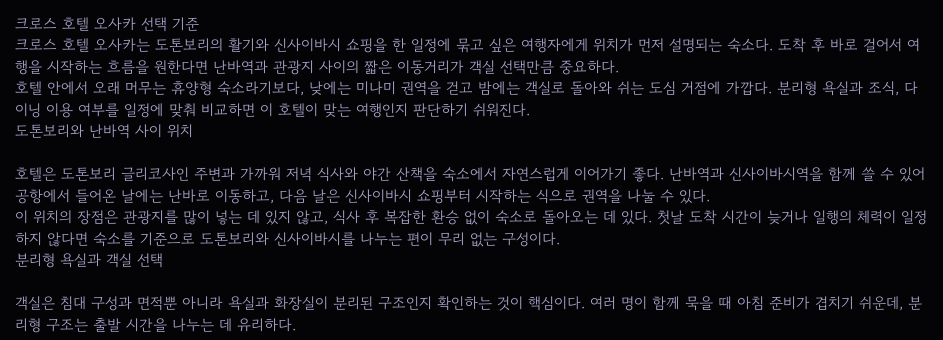크로스 호텔 오사카 선택 기준
크로스 호텔 오사카는 도톤보리의 활기와 신사이바시 쇼핑을 한 일정에 묶고 싶은 여행자에게 위치가 먼저 설명되는 숙소다. 도착 후 바로 걸어서 여행을 시작하는 흐름을 원한다면 난바역과 관광지 사이의 짧은 이동거리가 객실 선택만큼 중요하다.
호텔 안에서 오래 머무는 휴양형 숙소라기보다, 낮에는 미나미 권역을 걷고 밤에는 객실로 돌아와 쉬는 도심 거점에 가깝다. 분리형 욕실과 조식, 다이닝 이용 여부를 일정에 맞춰 비교하면 이 호텔이 맞는 여행인지 판단하기 쉬워진다.
도톤보리와 난바역 사이 위치

호텔은 도톤보리 글리코사인 주변과 가까워 저녁 식사와 야간 산책을 숙소에서 자연스럽게 이어가기 좋다. 난바역과 신사이바시역을 함께 쓸 수 있어 공항에서 들어온 날에는 난바로 이동하고, 다음 날은 신사이바시 쇼핑부터 시작하는 식으로 권역을 나눌 수 있다.
이 위치의 장점은 관광지를 많이 넣는 데 있지 않고, 식사 후 복잡한 환승 없이 숙소로 돌아오는 데 있다. 첫날 도착 시간이 늦거나 일행의 체력이 일정하지 않다면 숙소를 기준으로 도톤보리와 신사이바시를 나누는 편이 무리 없는 구성이다.
분리형 욕실과 객실 선택

객실은 침대 구성과 면적뿐 아니라 욕실과 화장실이 분리된 구조인지 확인하는 것이 핵심이다. 여러 명이 함께 묵을 때 아침 준비가 겹치기 쉬운데, 분리형 구조는 출발 시간을 나누는 데 유리하다.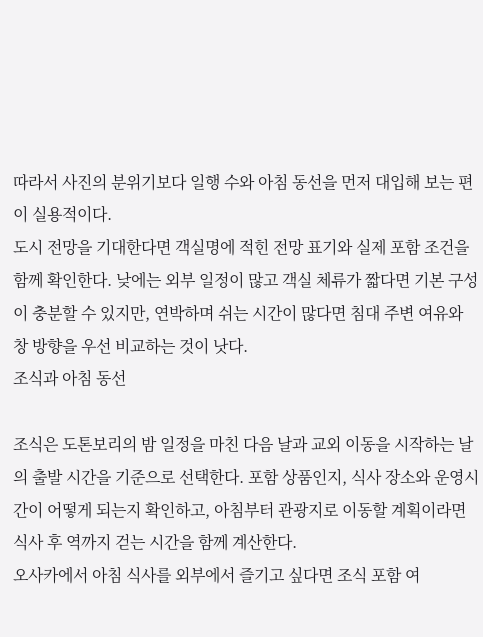따라서 사진의 분위기보다 일행 수와 아침 동선을 먼저 대입해 보는 편이 실용적이다.
도시 전망을 기대한다면 객실명에 적힌 전망 표기와 실제 포함 조건을 함께 확인한다. 낮에는 외부 일정이 많고 객실 체류가 짧다면 기본 구성이 충분할 수 있지만, 연박하며 쉬는 시간이 많다면 침대 주변 여유와 창 방향을 우선 비교하는 것이 낫다.
조식과 아침 동선

조식은 도톤보리의 밤 일정을 마친 다음 날과 교외 이동을 시작하는 날의 출발 시간을 기준으로 선택한다. 포함 상품인지, 식사 장소와 운영시간이 어떻게 되는지 확인하고, 아침부터 관광지로 이동할 계획이라면 식사 후 역까지 걷는 시간을 함께 계산한다.
오사카에서 아침 식사를 외부에서 즐기고 싶다면 조식 포함 여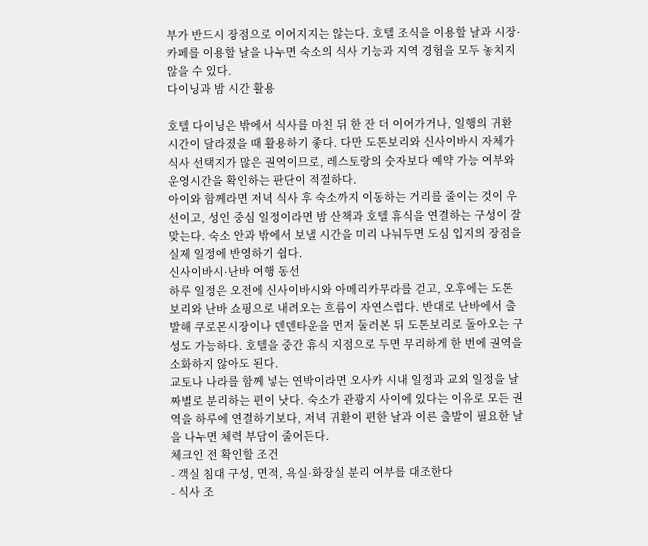부가 반드시 장점으로 이어지지는 않는다. 호텔 조식을 이용할 날과 시장·카페를 이용할 날을 나누면 숙소의 식사 기능과 지역 경험을 모두 놓치지 않을 수 있다.
다이닝과 밤 시간 활용

호텔 다이닝은 밖에서 식사를 마친 뒤 한 잔 더 이어가거나, 일행의 귀환 시간이 달라졌을 때 활용하기 좋다. 다만 도톤보리와 신사이바시 자체가 식사 선택지가 많은 권역이므로, 레스토랑의 숫자보다 예약 가능 여부와 운영시간을 확인하는 판단이 적절하다.
아이와 함께라면 저녁 식사 후 숙소까지 이동하는 거리를 줄이는 것이 우선이고, 성인 중심 일정이라면 밤 산책과 호텔 휴식을 연결하는 구성이 잘 맞는다. 숙소 안과 밖에서 보낼 시간을 미리 나눠두면 도심 입지의 장점을 실제 일정에 반영하기 쉽다.
신사이바시·난바 여행 동선
하루 일정은 오전에 신사이바시와 아메리카무라를 걷고, 오후에는 도톤보리와 난바 쇼핑으로 내려오는 흐름이 자연스럽다. 반대로 난바에서 출발해 쿠로몬시장이나 덴덴타운을 먼저 둘러본 뒤 도톤보리로 돌아오는 구성도 가능하다. 호텔을 중간 휴식 지점으로 두면 무리하게 한 번에 권역을 소화하지 않아도 된다.
교토나 나라를 함께 넣는 연박이라면 오사카 시내 일정과 교외 일정을 날짜별로 분리하는 편이 낫다. 숙소가 관광지 사이에 있다는 이유로 모든 권역을 하루에 연결하기보다, 저녁 귀환이 편한 날과 이른 출발이 필요한 날을 나누면 체력 부담이 줄어든다.
체크인 전 확인할 조건
- 객실 침대 구성, 면적, 욕실·화장실 분리 여부를 대조한다
- 식사 조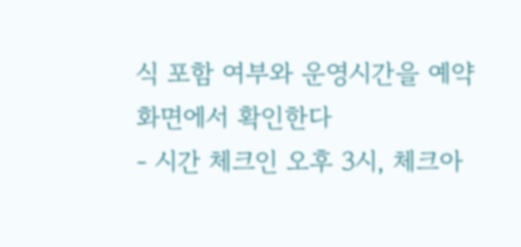식 포함 여부와 운영시간을 예약 화면에서 확인한다
- 시간 체크인 오후 3시, 체크아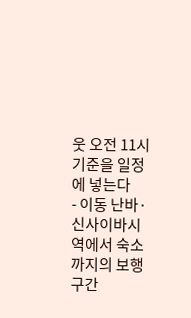웃 오전 11시 기준을 일정에 넣는다
- 이동 난바·신사이바시역에서 숙소까지의 보행 구간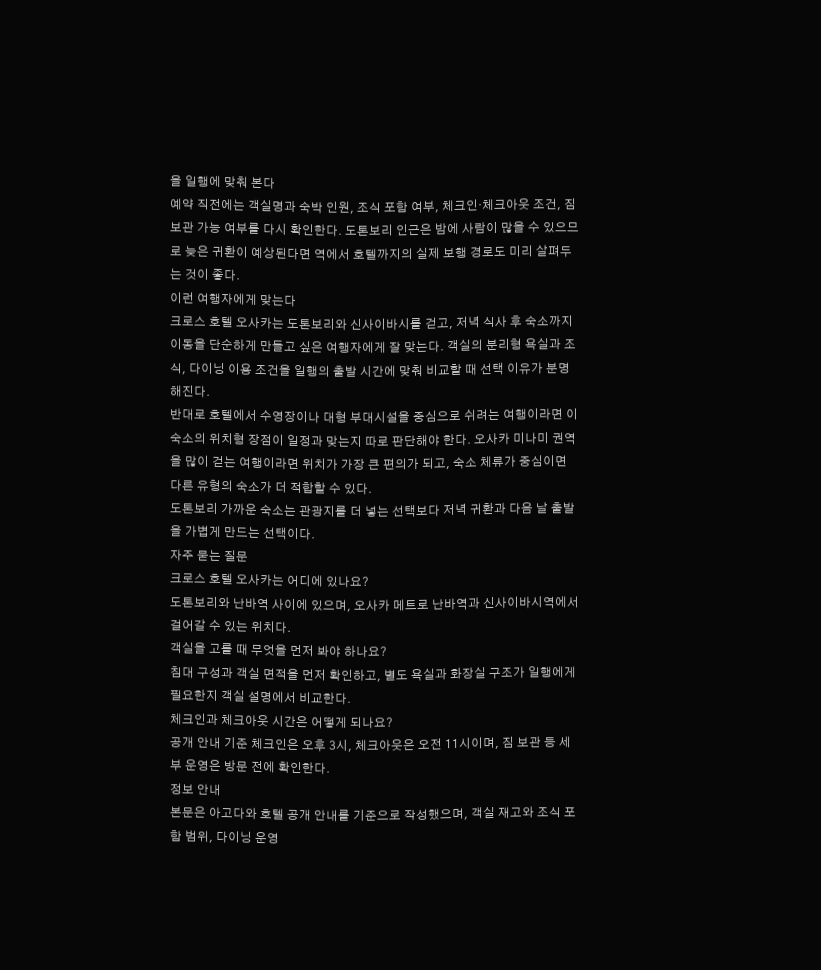을 일행에 맞춰 본다
예약 직전에는 객실명과 숙박 인원, 조식 포함 여부, 체크인·체크아웃 조건, 짐 보관 가능 여부를 다시 확인한다. 도톤보리 인근은 밤에 사람이 많을 수 있으므로 늦은 귀환이 예상된다면 역에서 호텔까지의 실제 보행 경로도 미리 살펴두는 것이 좋다.
이런 여행자에게 맞는다
크로스 호텔 오사카는 도톤보리와 신사이바시를 걷고, 저녁 식사 후 숙소까지 이동을 단순하게 만들고 싶은 여행자에게 잘 맞는다. 객실의 분리형 욕실과 조식, 다이닝 이용 조건을 일행의 출발 시간에 맞춰 비교할 때 선택 이유가 분명해진다.
반대로 호텔에서 수영장이나 대형 부대시설을 중심으로 쉬려는 여행이라면 이 숙소의 위치형 장점이 일정과 맞는지 따로 판단해야 한다. 오사카 미나미 권역을 많이 걷는 여행이라면 위치가 가장 큰 편의가 되고, 숙소 체류가 중심이면 다른 유형의 숙소가 더 적합할 수 있다.
도톤보리 가까운 숙소는 관광지를 더 넣는 선택보다 저녁 귀환과 다음 날 출발을 가볍게 만드는 선택이다.
자주 묻는 질문
크로스 호텔 오사카는 어디에 있나요?
도톤보리와 난바역 사이에 있으며, 오사카 메트로 난바역과 신사이바시역에서 걸어갈 수 있는 위치다.
객실을 고를 때 무엇을 먼저 봐야 하나요?
침대 구성과 객실 면적을 먼저 확인하고, 별도 욕실과 화장실 구조가 일행에게 필요한지 객실 설명에서 비교한다.
체크인과 체크아웃 시간은 어떻게 되나요?
공개 안내 기준 체크인은 오후 3시, 체크아웃은 오전 11시이며, 짐 보관 등 세부 운영은 방문 전에 확인한다.
정보 안내
본문은 아고다와 호텔 공개 안내를 기준으로 작성했으며, 객실 재고와 조식 포함 범위, 다이닝 운영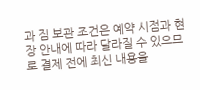과 짐 보관 조건은 예약 시점과 현장 안내에 따라 달라질 수 있으므로 결제 전에 최신 내용을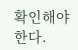확인해야 한다.